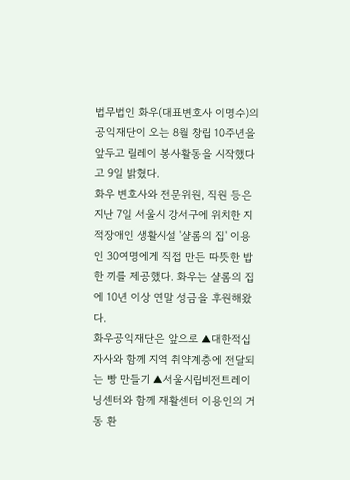법무법인 화우(대표변호사 이명수)의 공익재단이 오는 8월 창립 10주년을 앞두고 릴레이 봉사활동을 시작했다고 9일 밝혔다.
화우 변호사와 전문위원, 직원 등은 지난 7일 서울시 강서구에 위치한 지적장애인 생활시설 '샬롬의 집' 이용인 30여명에게 직접 만든 따뜻한 밥 한 끼를 제공했다. 화우는 샬롬의 집에 10년 이상 연말 성금을 후원해왔다.
화우공익재단은 앞으로 ▲대한적십자사와 함께 지역 취약계층에 전달되는 빵 만들기 ▲서울시립비전트레이닝센터와 함께 재활센터 이용인의 거동 환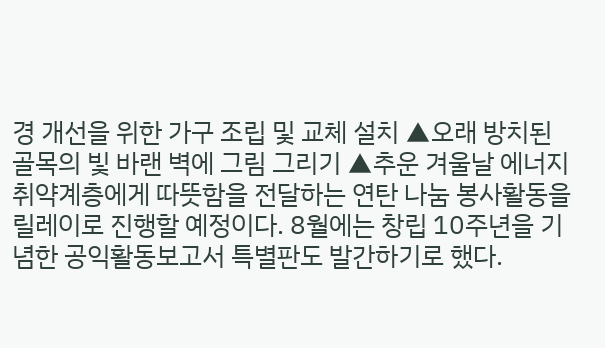경 개선을 위한 가구 조립 및 교체 설치 ▲오래 방치된 골목의 빛 바랜 벽에 그림 그리기 ▲추운 겨울날 에너지 취약계층에게 따뜻함을 전달하는 연탄 나눔 봉사활동을 릴레이로 진행할 예정이다. 8월에는 창립 10주년을 기념한 공익활동보고서 특별판도 발간하기로 했다.